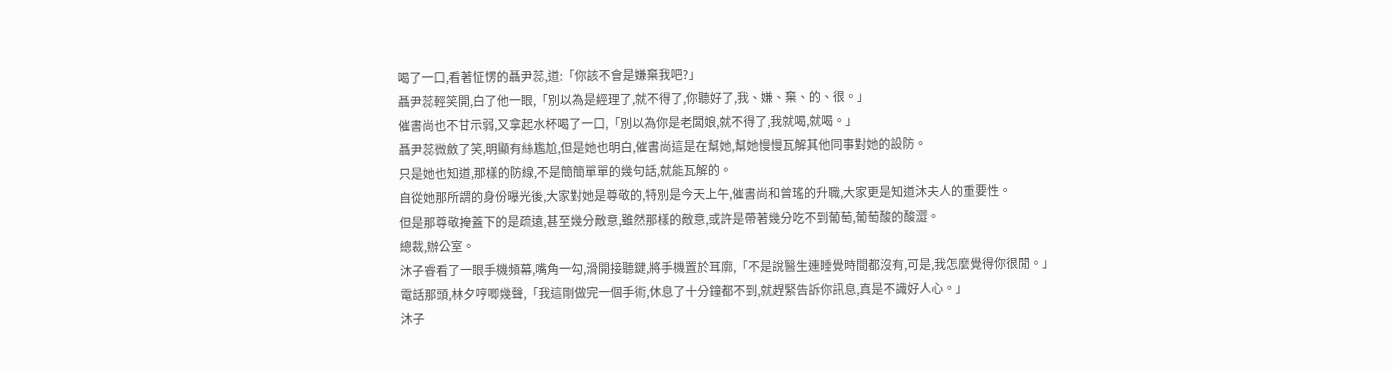喝了一口,看著怔愣的聶尹蕊,道:「你該不會是嫌棄我吧?」
聶尹蕊輕笑開,白了他一眼,「別以為是經理了,就不得了,你聽好了,我、嫌、棄、的、很。」
催書尚也不甘示弱,又拿起水杯喝了一口,「別以為你是老闆娘,就不得了,我就喝,就喝。」
聶尹蕊微斂了笑,明顯有絲尷尬,但是她也明白,催書尚這是在幫她,幫她慢慢瓦解其他同事對她的設防。
只是她也知道,那樣的防線,不是簡簡單單的幾句話,就能瓦解的。
自從她那所謂的身份曝光後,大家對她是尊敬的,特別是今天上午,催書尚和曾瑤的升職,大家更是知道沐夫人的重要性。
但是那尊敬掩蓋下的是疏遠,甚至幾分敵意,雖然那樣的敵意,或許是帶著幾分吃不到葡萄,葡萄酸的酸澀。
總裁,辦公室。
沐子睿看了一眼手機頻幕,嘴角一勾,滑開接聽鍵,將手機置於耳廓,「不是說醫生連睡覺時間都沒有,可是,我怎麼覺得你很閒。」
電話那頭,林夕哼唧幾聲,「我這剛做完一個手術,休息了十分鐘都不到,就趕緊告訴你訊息,真是不識好人心。」
沐子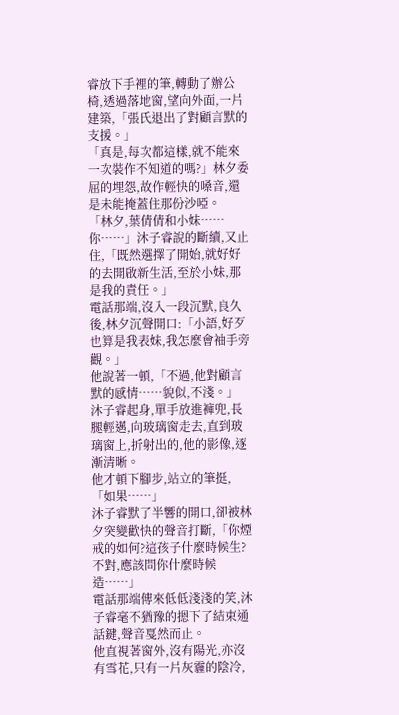睿放下手裡的筆,轉動了辦公椅,透過落地窗,望向外面,一片建築,「張氏退出了對顧言默的支援。」
「真是,每次都這樣,就不能來一次裝作不知道的嗎?」林夕委屈的埋怨,故作輕快的嗓音,還是未能掩蓋住那份沙啞。
「林夕,葉倩倩和小妹……你……」沐子睿說的斷續,又止住,「既然選擇了開始,就好好的去開啟新生活,至於小妹,那是我的責任。」
電話那端,沒入一段沉默,良久後,林夕沉聲開口:「小語,好歹也算是我表妹,我怎麼會袖手旁觀。」
他說著一頓,「不過,他對顧言默的感情……貌似,不淺。」
沐子睿起身,單手放進褲兜,長腿輕邁,向玻璃窗走去,直到玻璃窗上,折射出的,他的影像,逐漸清晰。
他才頓下腳步,站立的筆挺,「如果……」
沐子睿默了半響的開口,卻被林夕突變歡快的聲音打斷,「你煙戒的如何?這孩子什麼時候生?不對,應該問你什麼時候造……」
電話那端傳來低低淺淺的笑,沐子睿毫不猶豫的摁下了結束通話鍵,聲音戛然而止。
他直視著窗外,沒有陽光,亦沒有雪花,只有一片灰霾的陰冷,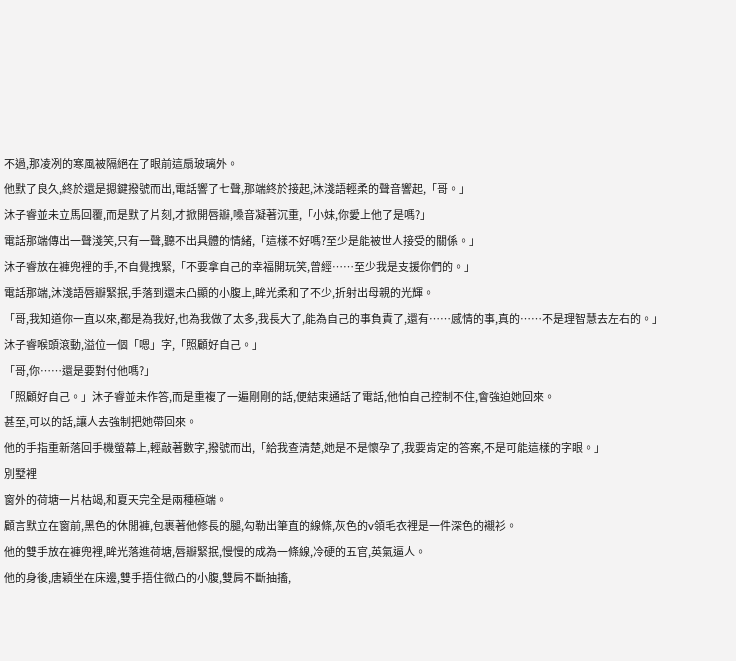不過,那凌冽的寒風被隔絕在了眼前這扇玻璃外。
他默了良久,終於還是摁鍵撥號而出,電話響了七聲,那端終於接起,沐淺語輕柔的聲音響起,「哥。」
沐子睿並未立馬回覆,而是默了片刻,才掀開唇瓣,嗓音凝著沉重,「小妹,你愛上他了是嗎?」
電話那端傳出一聲淺笑,只有一聲,聽不出具體的情緒,「這樣不好嗎?至少是能被世人接受的關係。」
沐子睿放在褲兜裡的手,不自覺拽緊,「不要拿自己的幸福開玩笑,曾經……至少我是支援你們的。」
電話那端,沐淺語唇瓣緊抿,手落到還未凸顯的小腹上,眸光柔和了不少,折射出母親的光輝。
「哥,我知道你一直以來,都是為我好,也為我做了太多,我長大了,能為自己的事負責了,還有……感情的事,真的……不是理智慧去左右的。」
沐子睿喉頭滾動,溢位一個「嗯」字,「照顧好自己。」
「哥,你……還是要對付他嗎?」
「照顧好自己。」沐子睿並未作答,而是重複了一遍剛剛的話,便結束通話了電話,他怕自己控制不住,會強迫她回來。
甚至,可以的話,讓人去強制把她帶回來。
他的手指重新落回手機螢幕上,輕敲著數字,撥號而出,「給我查清楚,她是不是懷孕了,我要肯定的答案,不是可能這樣的字眼。」
別墅裡
窗外的荷塘一片枯竭,和夏天完全是兩種極端。
顧言默立在窗前,黑色的休閒褲,包裹著他修長的腿,勾勒出筆直的線條,灰色的v領毛衣裡是一件深色的襯衫。
他的雙手放在褲兜裡,眸光落進荷塘,唇瓣緊抿,慢慢的成為一條線,冷硬的五官,英氣逼人。
他的身後,唐穎坐在床邊,雙手捂住微凸的小腹,雙肩不斷抽搐,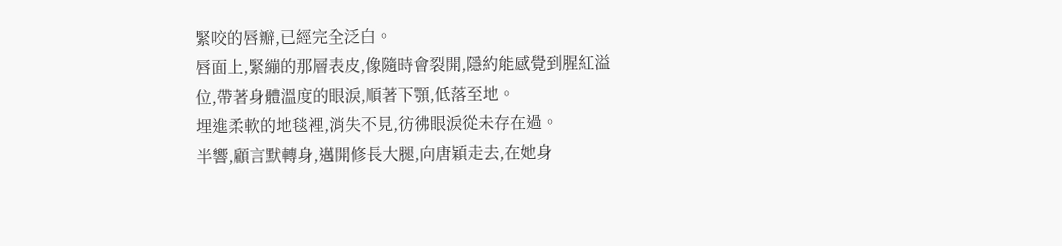緊咬的唇瓣,已經完全泛白。
唇面上,緊繃的那層表皮,像隨時會裂開,隱約能感覺到腥紅溢位,帶著身體溫度的眼淚,順著下顎,低落至地。
埋進柔軟的地毯裡,消失不見,彷彿眼淚從未存在過。
半響,顧言默轉身,邁開修長大腿,向唐穎走去,在她身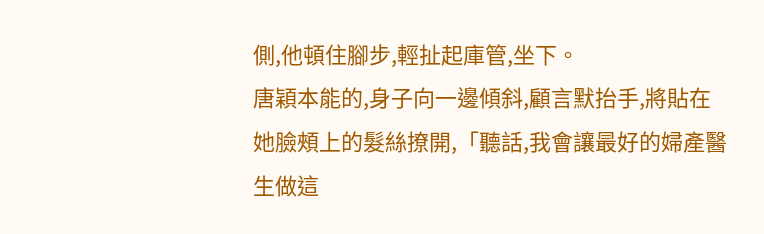側,他頓住腳步,輕扯起庫管,坐下。
唐穎本能的,身子向一邊傾斜,顧言默抬手,將貼在她臉頰上的髮絲撩開,「聽話,我會讓最好的婦產醫生做這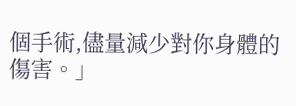個手術,儘量減少對你身體的傷害。」